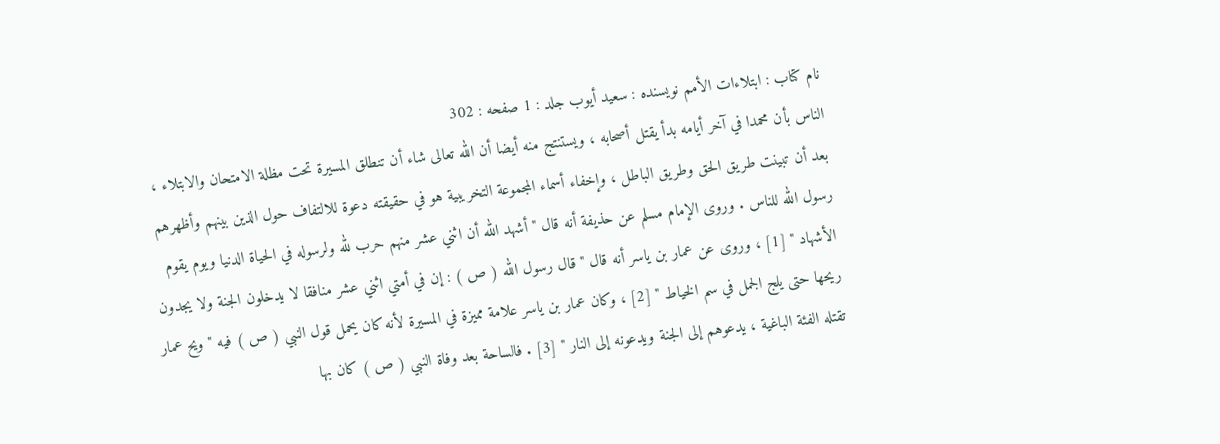نام کتاب : ابتلاءات الأمم نویسنده : سعيد أيوب جلد : 1 صفحه : 302
الناس بأن محمدا في آخر أيامه بدأ يقتل أصحابه ، ويستنتج منه أيضا أن الله تعالى شاء أن تنطلق المسيرة تحت مظلة الامتحان والابتلاء ، بعد أن تبينت طريق الحق وطريق الباطل ، وإخفاء أسماء المجموعة التخريبية هو في حقيقته دعوة للالتفاف حول الذين بينهم وأظهرهم رسول الله للناس . وروى الإمام مسلم عن حذيفة أنه قال " أشهد الله أن اثني عشر منهم حرب لله ولرسوله في الحياة الدنيا ويوم يقوم الأشهاد " [1] ، وروى عن عمار بن ياسر أنه قال " قال رسول الله ( ص ) : إن في أمتي اثني عشر منافقا لا يدخلون الجنة ولا يجدون ريحها حتى يلج الجمل في سم الخياط " [2] ، وكان عمار بن ياسر علامة مميزة في المسيرة لأنه كان يحمل قول النبي ( ص ) فيه " ويح عمار تقتله الفئة الباغية ، يدعوهم إلى الجنة ويدعونه إلى النار " [3] . فالساحة بعد وفاة النبي ( ص ) كان بها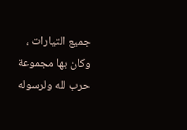جميع التيارات ، وكان بها مجموعة حرب لله ولرسوله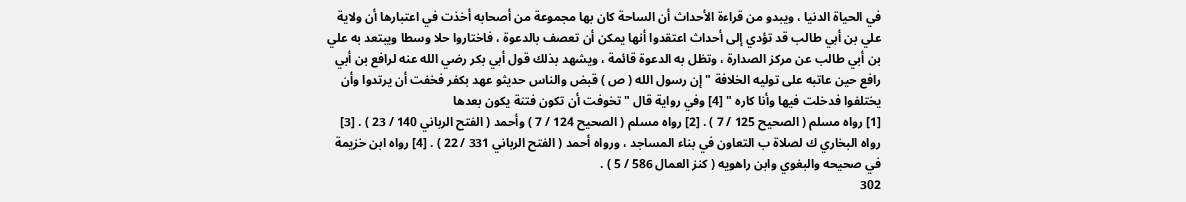في الحياة الدنيا ، ويبدو من قراءة الأحداث أن الساحة كان بها مجموعة من أصحابه أخذت في اعتبارها أن ولاية علي بن أبي طالب قد تؤدي إلى أحداث اعتقدوا أنها يمكن أن تعصف بالدعوة ، فاختاروا حلا وسطا ويبتعد به علي بن أبي طالب عن مركز الصدارة ، وتظل به الدعوة قائمة ، ويشهد بذلك قول أبي بكر رضي الله عنه لرافع بن أبي رافع حين عاتبه على توليه الخلافة " إن رسول الله ( ص ) قبض والناس حديثو عهد بكفر فخفت أن يرتدوا وأن يختلفوا فدخلت فيها وأنا كاره " [4] وفي رواية قال " تخوفت أن تكون فتنة يكون بعدها
[1] رواه مسلم ( الصحيح 125 / 7 ) . [2] رواه مسلم ( الصحيح 124 / 7 ) وأحمد ( الفتح الرباني 140 / 23 ) . [3] رواه البخاري ك لصلاة ب التعاون في بناء المساجد ، ورواه أحمد ( الفتح الرباني 331 / 22 ) . [4] رواه ابن خزيمة في صحيحه والبغوي وابن راهويه ( كنز العمال 586 / 5 ) .
302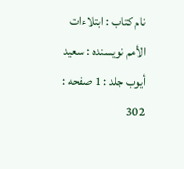نام کتاب : ابتلاءات الأمم نویسنده : سعيد أيوب جلد : 1 صفحه : 302